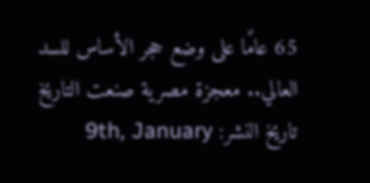65 عامًا على وضع حجر الأساس للسد العالي.. معجزة مصرية صنعت التاريخ
تاريخ النشر: 9th, January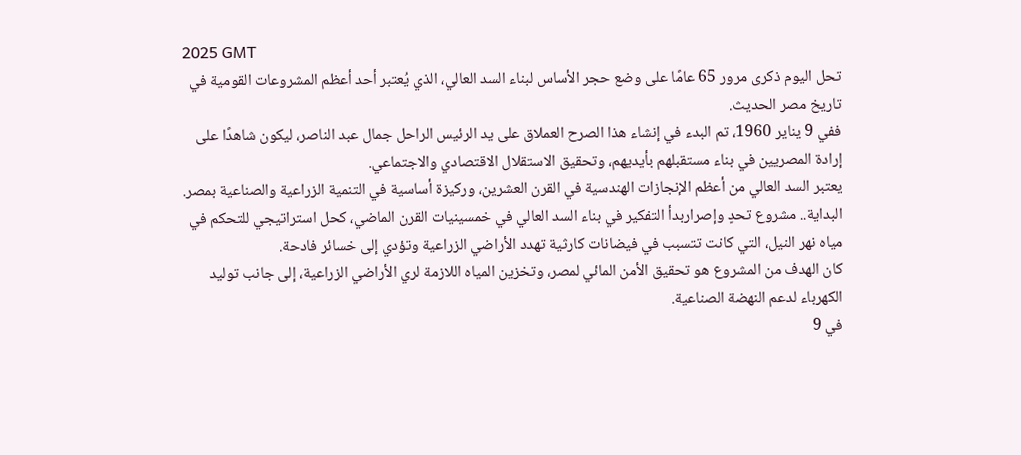2025 GMT
تحل اليوم ذكرى مرور 65 عامًا على وضع حجر الأساس لبناء السد العالي، الذي يُعتبر أحد أعظم المشروعات القومية في تاريخ مصر الحديث.
ففي 9 يناير 1960، تم البدء في إنشاء هذا الصرح العملاق على يد الرئيس الراحل جمال عبد الناصر، ليكون شاهدًا على إرادة المصريين في بناء مستقبلهم بأيديهم، وتحقيق الاستقلال الاقتصادي والاجتماعي.
يعتبر السد العالي من أعظم الإنجازات الهندسية في القرن العشرين، وركيزة أساسية في التنمية الزراعية والصناعية بمصر.
البداية.. مشروع تحدٍ وإصراربدأ التفكير في بناء السد العالي في خمسينيات القرن الماضي، كحل استراتيجي للتحكم في مياه نهر النيل، التي كانت تتسبب في فيضانات كارثية تهدد الأراضي الزراعية وتؤدي إلى خسائر فادحة.
كان الهدف من المشروع هو تحقيق الأمن المائي لمصر، وتخزين المياه اللازمة لري الأراضي الزراعية، إلى جانب توليد الكهرباء لدعم النهضة الصناعية.
في 9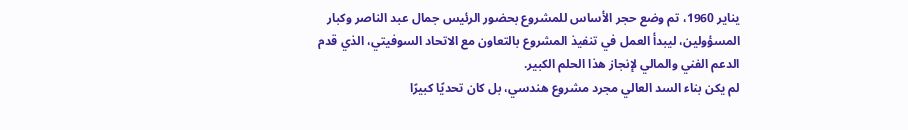يناير 1960، تم وضع حجر الأساس للمشروع بحضور الرئيس جمال عبد الناصر وكبار المسؤولين، ليبدأ العمل في تنفيذ المشروع بالتعاون مع الاتحاد السوفيتي، الذي قدم الدعم الفني والمالي لإنجاز هذا الحلم الكبير.
لم يكن بناء السد العالي مجرد مشروع هندسي، بل كان تحديًا كبيرًا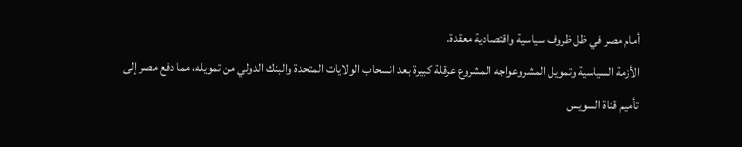أمام مصر في ظل ظروف سياسية واقتصادية معقدة.
الأزمة السياسية وتمويل المشروعواجه المشروع عرقلة كبيرة بعد انسحاب الولايات المتحدة والبنك الدولي من تمويله، مما دفع مصر إلى تأميم قناة السويس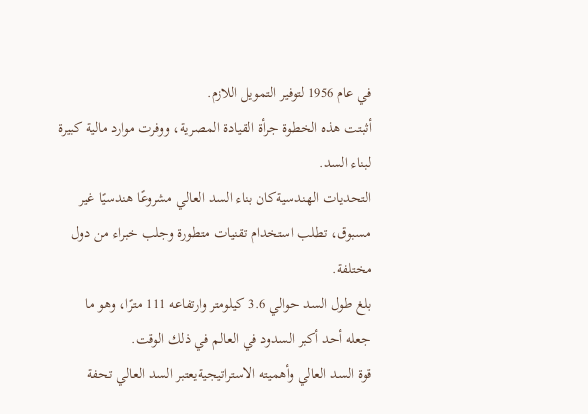في عام 1956 لتوفير التمويل اللازم.
أثبتت هذه الخطوة جرأة القيادة المصرية، ووفرت موارد مالية كبيرة لبناء السد.
التحديات الهندسيةكان بناء السد العالي مشروعًا هندسيًا غير مسبوق، تطلب استخدام تقنيات متطورة وجلب خبراء من دول مختلفة.
بلغ طول السد حوالي 3.6 كيلومتر وارتفاعه 111 مترًا، وهو ما جعله أحد أكبر السدود في العالم في ذلك الوقت.
قوة السد العالي وأهميته الاستراتيجيةيعتبر السد العالي تحفة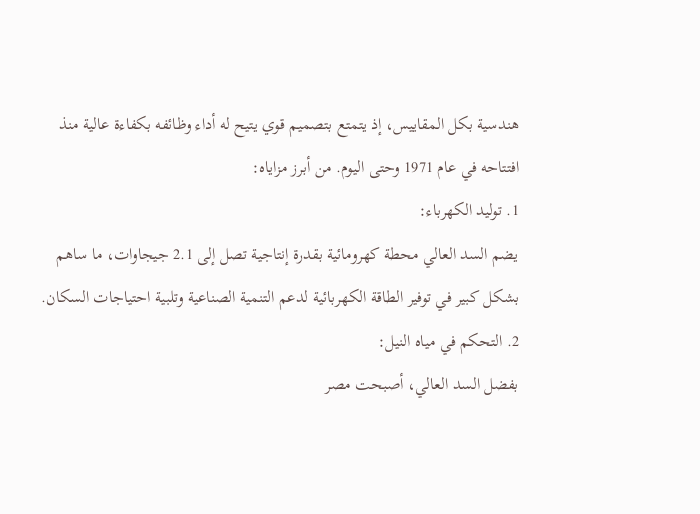هندسية بكل المقاييس، إذ يتمتع بتصميم قوي يتيح له أداء وظائفه بكفاءة عالية منذ افتتاحه في عام 1971 وحتى اليوم. من أبرز مزاياه:
1. توليد الكهرباء:
يضم السد العالي محطة كهرومائية بقدرة إنتاجية تصل إلى 2.1 جيجاوات، ما ساهم بشكل كبير في توفير الطاقة الكهربائية لدعم التنمية الصناعية وتلبية احتياجات السكان.
2. التحكم في مياه النيل:
بفضل السد العالي، أصبحت مصر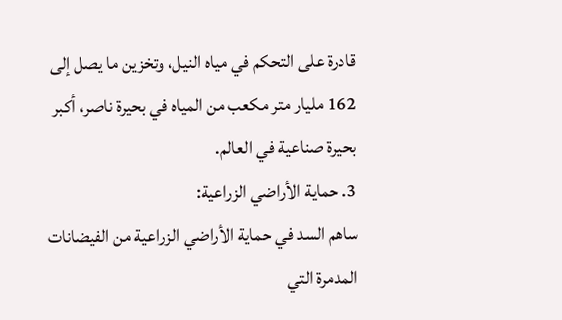قادرة على التحكم في مياه النيل، وتخزين ما يصل إلى 162 مليار متر مكعب من المياه في بحيرة ناصر، أكبر بحيرة صناعية في العالم.
3. حماية الأراضي الزراعية:
ساهم السد في حماية الأراضي الزراعية من الفيضانات المدمرة التي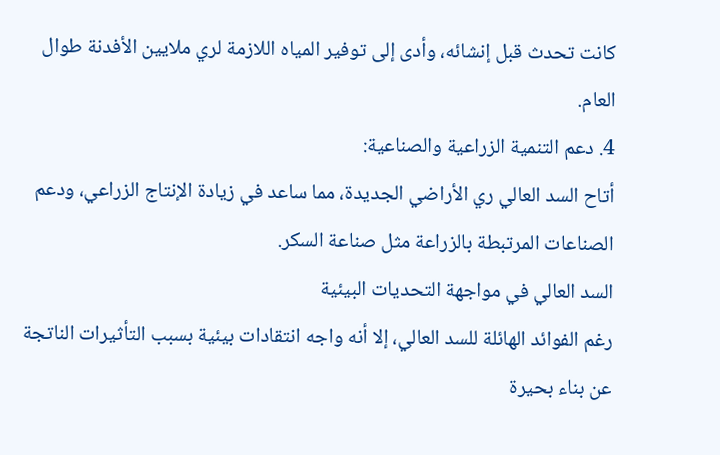كانت تحدث قبل إنشائه، وأدى إلى توفير المياه اللازمة لري ملايين الأفدنة طوال العام.
4. دعم التنمية الزراعية والصناعية:
أتاح السد العالي ري الأراضي الجديدة، مما ساعد في زيادة الإنتاج الزراعي، ودعم الصناعات المرتبطة بالزراعة مثل صناعة السكر.
السد العالي في مواجهة التحديات البيئية
رغم الفوائد الهائلة للسد العالي، إلا أنه واجه انتقادات بيئية بسبب التأثيرات الناتجة عن بناء بحيرة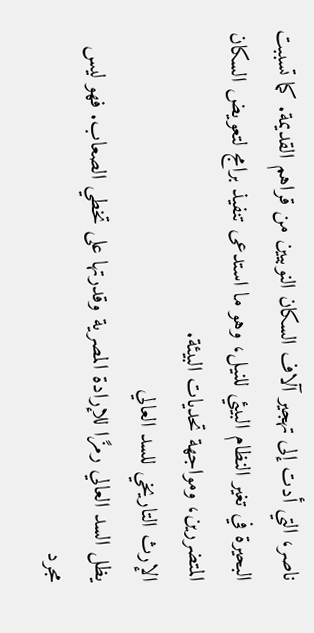ناصر، التي أدت إلى تهجير آلاف السكان النوبيين من قراهم القديمة. كما تسببت البحيرة في تغير النظام البيئي للنيل، وهو ما استدعى تنفيذ برامج لتعويض السكان المتضررين، ومواجهة تحديات البيئة.
الإرث التاريخي للسد العالي
يظل السد العالي رمزًا للإرادة المصرية وقدرتها على تخطي الصعاب. فهو ليس مجرد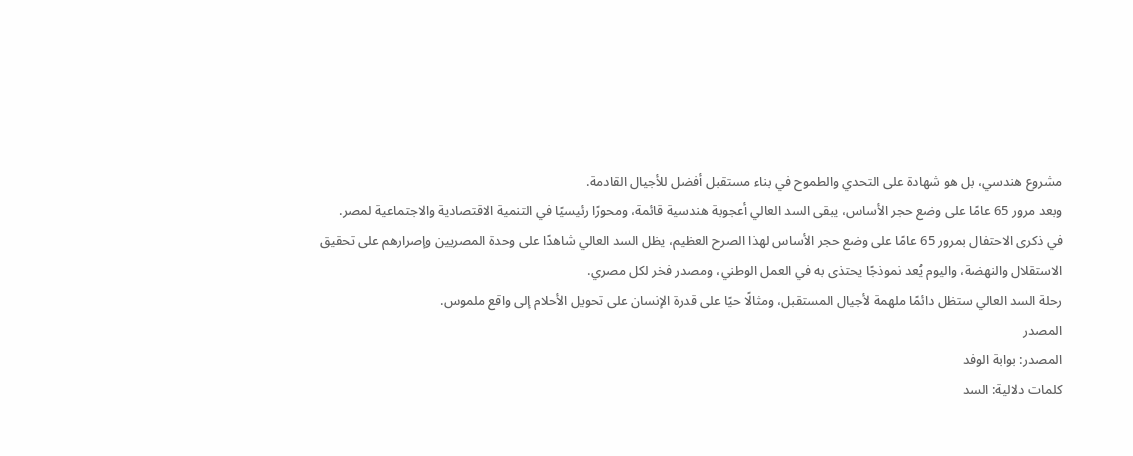مشروع هندسي، بل هو شهادة على التحدي والطموح في بناء مستقبل أفضل للأجيال القادمة.
وبعد مرور 65 عامًا على وضع حجر الأساس، يبقى السد العالي أعجوبة هندسية قائمة، ومحورًا رئيسيًا في التنمية الاقتصادية والاجتماعية لمصر.
في ذكرى الاحتفال بمرور 65 عامًا على وضع حجر الأساس لهذا الصرح العظيم، يظل السد العالي شاهدًا على وحدة المصريين وإصرارهم على تحقيق الاستقلال والنهضة، واليوم يُعد نموذجًا يحتذى به في العمل الوطني، ومصدر فخر لكل مصري.
رحلة السد العالي ستظل دائمًا ملهمة لأجيال المستقبل، ومثالًا حيًا على قدرة الإنسان على تحويل الأحلام إلى واقع ملموس.
المصدر
المصدر: بوابة الوفد
كلمات دلالية: السد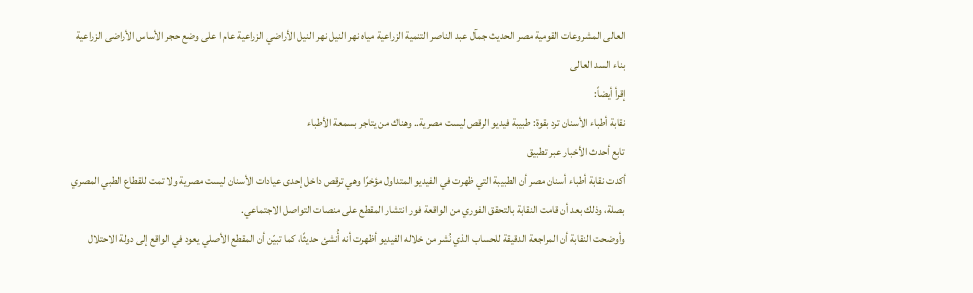العالى المشروعات القومية مصر الحديث جمآل عبد الناصر التنمية الزراعية مياه نهر النيل نهر النيل الأراضي الزراعية عام ا على وضع حجر الأساس الأراضی الزراعیة بناء السد العالی
إقرأ أيضاً:
نقابة أطباء الأسنان ترد بقوة: طبيبة فيديو الرقص ليست مصرية.. وهناك من يتاجر بسمعة الأطباء
تابع أحدث الأخبار عبر تطبيق
أكدت نقابة أطباء أسنان مصر أن الطبيبة التي ظهرت في الفيديو المتداول مؤخرًا وهي ترقص داخل إحدى عيادات الأسنان ليست مصرية ولا تمت للقطاع الطبي المصري بصلة، وذلك بعد أن قامت النقابة بالتحقق الفوري من الواقعة فور انتشار المقطع على منصات التواصل الاجتماعي.
وأوضحت النقابة أن المراجعة الدقيقة للحساب الذي نُشر من خلاله الفيديو أظهرت أنه أُنشئ حديثًا، كما تبيّن أن المقطع الأصلي يعود في الواقع إلى دولة الاحتلال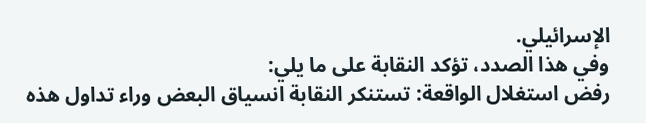الإسرائيلي.
وفي هذا الصدد، تؤكد النقابة على ما يلي:
رفض استغلال الواقعة: تستنكر النقابة انسياق البعض وراء تداول هذه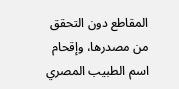المقاطع دون التحقق من مصدرها، وإقحام اسم الطبيب المصري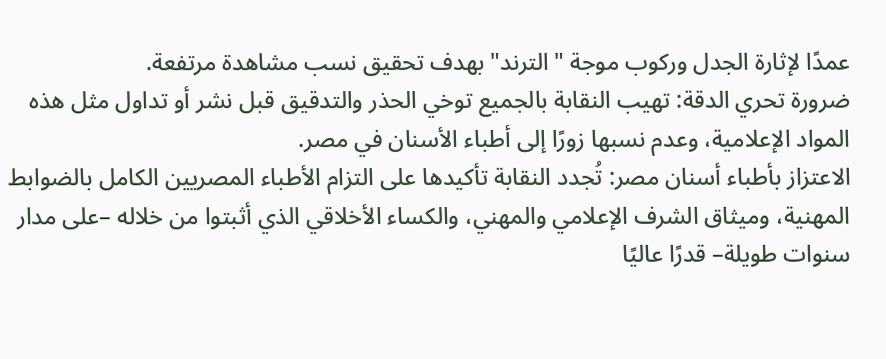عمدًا لإثارة الجدل وركوب موجة "الترند" بهدف تحقيق نسب مشاهدة مرتفعة.
ضرورة تحري الدقة: تهيب النقابة بالجميع توخي الحذر والتدقيق قبل نشر أو تداول مثل هذه المواد الإعلامية، وعدم نسبها زورًا إلى أطباء الأسنان في مصر.
الاعتزاز بأطباء أسنان مصر: تُجدد النقابة تأكيدها على التزام الأطباء المصريين الكامل بالضوابط المهنية، وميثاق الشرف الإعلامي والمهني، والكساء الأخلاقي الذي أثبتوا من خلاله –على مدار سنوات طويلة– قدرًا عاليًا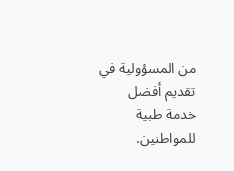من المسؤولية في تقديم أفضل خدمة طبية للمواطنين.